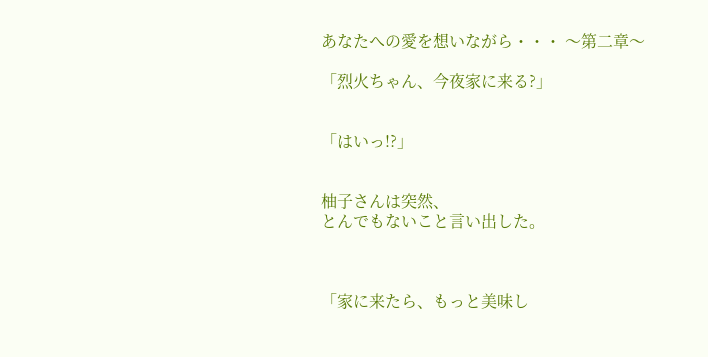あなたへの愛を想いながら・・・ 〜第二章〜

「烈火ちゃん、今夜家に来る?」


「はいっ!?」


柚子さんは突然、
とんでもないこと言い出した。



「家に来たら、もっと美味し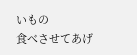いもの
食べさせてあげ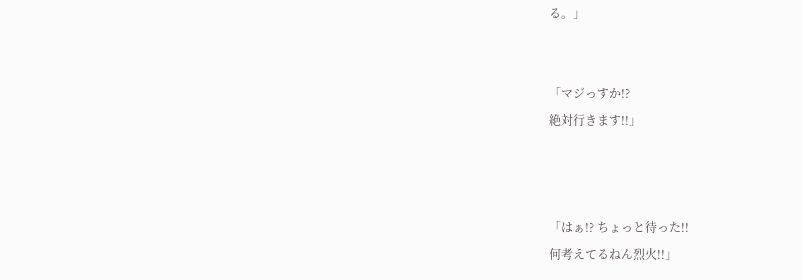る。」


「マジっすか!?
絶対行きます!!」



「はぁ!? ちょっと待った!!
何考えてるねん烈火!!」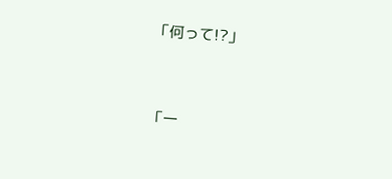「何って!?」


「一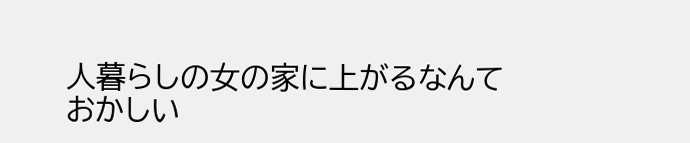人暮らしの女の家に上がるなんて
おかしい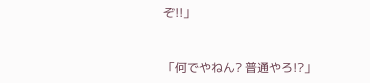ぞ!!」


「何でやねん? 普通やろ!?」